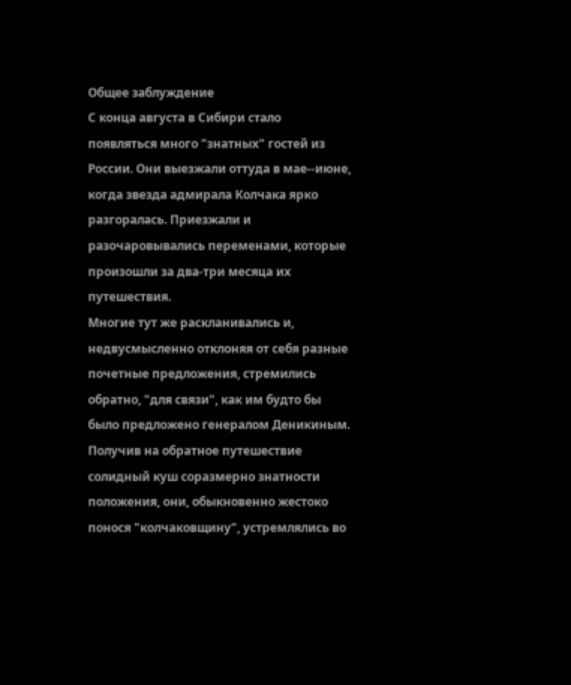Общее заблуждение
С конца августа в Сибири стало появляться много "знатных" гостей из России. Они выезжали оттуда в мае--июне, когда звезда адмирала Колчака ярко разгоралась. Приезжали и разочаровывались переменами, которые произошли за два-три месяца их путешествия.
Многие тут же раскланивались и, недвусмысленно отклоняя от себя разные почетные предложения, стремились обратно, "для связи", как им будто бы было предложено генералом Деникиным. Получив на обратное путешествие солидный куш соразмерно знатности положения, они, обыкновенно жестоко понося "колчаковщину", устремлялись во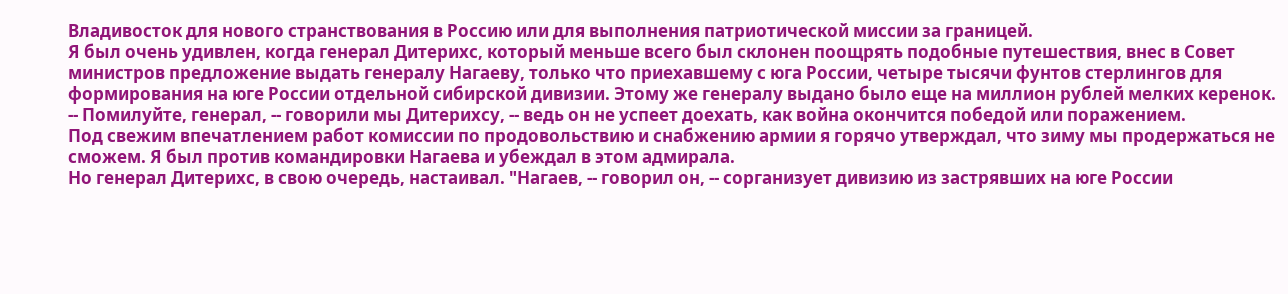Владивосток для нового странствования в Россию или для выполнения патриотической миссии за границей.
Я был очень удивлен, когда генерал Дитерихс, который меньше всего был склонен поощрять подобные путешествия, внес в Совет министров предложение выдать генералу Нагаеву, только что приехавшему с юга России, четыре тысячи фунтов стерлингов для формирования на юге России отдельной сибирской дивизии. Этому же генералу выдано было еще на миллион рублей мелких керенок.
-- Помилуйте, генерал, -- говорили мы Дитерихсу, -- ведь он не успеет доехать, как война окончится победой или поражением.
Под свежим впечатлением работ комиссии по продовольствию и снабжению армии я горячо утверждал, что зиму мы продержаться не сможем. Я был против командировки Нагаева и убеждал в этом адмирала.
Но генерал Дитерихс, в свою очередь, настаивал. "Нагаев, -- говорил он, -- сорганизует дивизию из застрявших на юге России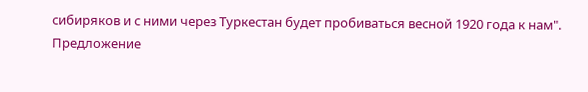сибиряков и с ними через Туркестан будет пробиваться весной 1920 года к нам".
Предложение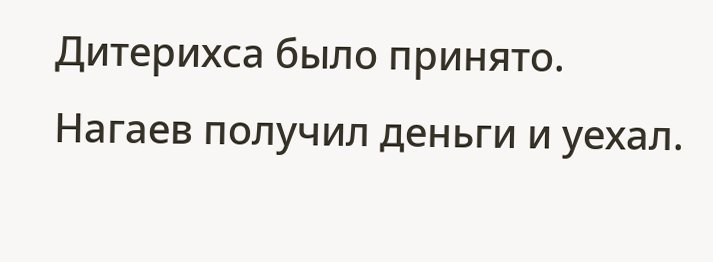Дитерихса было принято. Нагаев получил деньги и уехал.